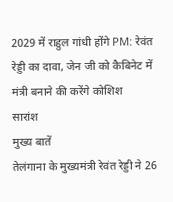2029 में राहुल गांधी होंगे PM: रेवंत रेड्डी का दावा, जेन जी को कैबिनेट में मंत्री बनाने की करेंगे कोशिश
सारांश
मुख्य बातें
तेलंगाना के मुख्यमंत्री रेवंत रेड्डी ने 26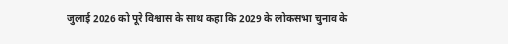जुलाई 2026 को पूरे विश्वास के साथ कहा कि 2029 के लोकसभा चुनाव के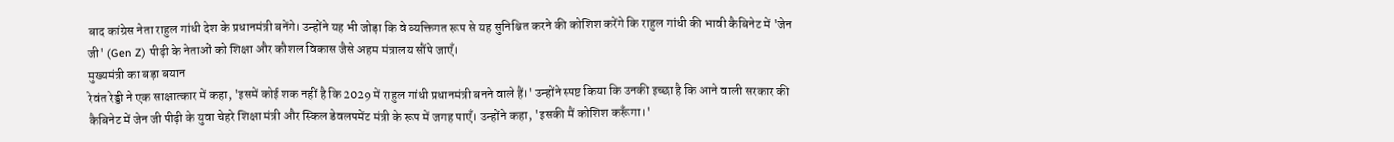बाद कांग्रेस नेता राहुल गांधी देश के प्रधानमंत्री बनेंगे। उन्होंने यह भी जोड़ा कि वे व्यक्तिगत रूप से यह सुनिश्चित करने की कोशिश करेंगे कि राहुल गांधी की भावी कैबिनेट में 'जेन जी' (Gen Z) पीढ़ी के नेताओं को शिक्षा और कौशल विकास जैसे अहम मंत्रालय सौंपे जाएँ।
मुख्यमंत्री का बड़ा बयान
रेवंत रेड्डी ने एक साक्षात्कार में कहा, 'इसमें कोई शक नहीं है कि 2029 में राहुल गांधी प्रधानमंत्री बनने वाले हैं।' उन्होंने स्पष्ट किया कि उनकी इच्छा है कि आने वाली सरकार की कैबिनेट में जेन जी पीढ़ी के युवा चेहरे शिक्षा मंत्री और स्किल डेवलपमेंट मंत्री के रूप में जगह पाएँ। उन्होंने कहा, 'इसकी मैं कोशिश करूँगा।'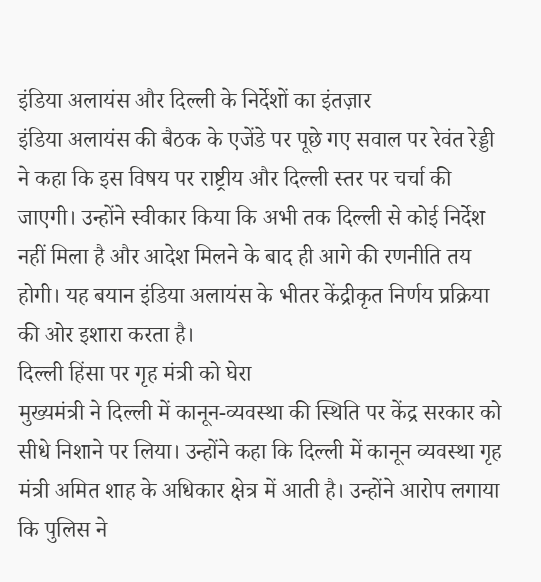इंडिया अलायंस और दिल्ली के निर्देशों का इंतज़ार
इंडिया अलायंस की बैठक के एजेंडे पर पूछे गए सवाल पर रेवंत रेड्डी ने कहा कि इस विषय पर राष्ट्रीय और दिल्ली स्तर पर चर्चा की जाएगी। उन्होंने स्वीकार किया कि अभी तक दिल्ली से कोई निर्देश नहीं मिला है और आदेश मिलने के बाद ही आगे की रणनीति तय होगी। यह बयान इंडिया अलायंस के भीतर केंद्रीकृत निर्णय प्रक्रिया की ओर इशारा करता है।
दिल्ली हिंसा पर गृह मंत्री को घेरा
मुख्यमंत्री ने दिल्ली में कानून-व्यवस्था की स्थिति पर केंद्र सरकार को सीधे निशाने पर लिया। उन्होंने कहा कि दिल्ली में कानून व्यवस्था गृह मंत्री अमित शाह के अधिकार क्षेत्र में आती है। उन्होंने आरोप लगाया कि पुलिस ने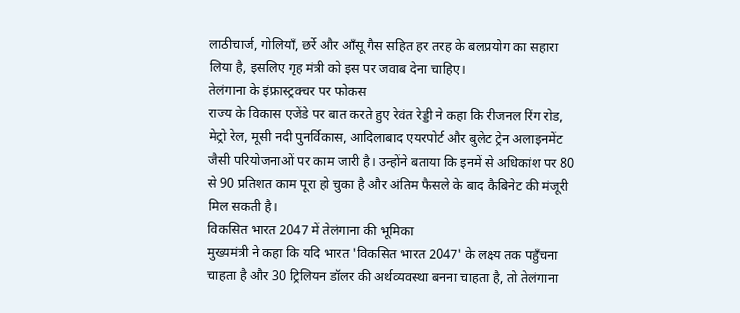लाठीचार्ज, गोलियाँ, छर्रे और आँसू गैस सहित हर तरह के बलप्रयोग का सहारा लिया है, इसलिए गृह मंत्री को इस पर जवाब देना चाहिए।
तेलंगाना के इंफ्रास्ट्रक्चर पर फोकस
राज्य के विकास एजेंडे पर बात करते हुए रेवंत रेड्डी ने कहा कि रीजनल रिंग रोड, मेट्रो रेल, मूसी नदी पुनर्विकास, आदिलाबाद एयरपोर्ट और बुलेट ट्रेन अलाइनमेंट जैसी परियोजनाओं पर काम जारी है। उन्होंने बताया कि इनमें से अधिकांश पर 80 से 90 प्रतिशत काम पूरा हो चुका है और अंतिम फैसले के बाद कैबिनेट की मंजूरी मिल सकती है।
विकसित भारत 2047 में तेलंगाना की भूमिका
मुख्यमंत्री ने कहा कि यदि भारत 'विकसित भारत 2047' के लक्ष्य तक पहुँचना चाहता है और 30 ट्रिलियन डॉलर की अर्थव्यवस्था बनना चाहता है, तो तेलंगाना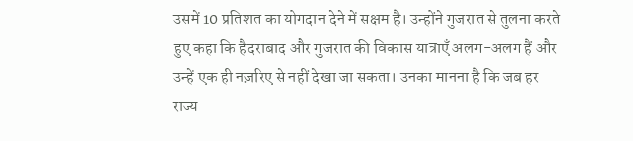उसमें 10 प्रतिशत का योगदान देने में सक्षम है। उन्होंने गुजरात से तुलना करते हुए कहा कि हैदराबाद और गुजरात की विकास यात्राएँ अलग-अलग हैं और उन्हें एक ही नज़रिए से नहीं देखा जा सकता। उनका मानना है कि जब हर राज्य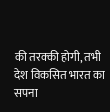की तरक्की होगी, तभी देश विकसित भारत का सपना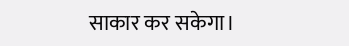साकार कर सकेगा।